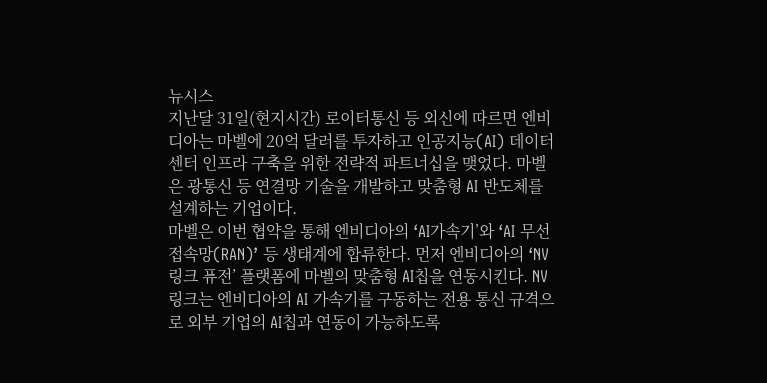뉴시스
지난달 31일(현지시간) 로이터통신 등 외신에 따르면 엔비디아는 마벨에 20억 달러를 투자하고 인공지능(AI) 데이터센터 인프라 구축을 위한 전략적 파트너십을 맺었다. 마벨은 광통신 등 연결망 기술을 개발하고 맞춤형 AI 반도체를 설계하는 기업이다.
마벨은 이번 협약을 통해 엔비디아의 ‘AI가속기’와 ‘AI 무선접속망(RAN)’ 등 생태계에 합류한다. 먼저 엔비디아의 ‘NV링크 퓨전’ 플랫폼에 마벨의 맞춤형 AI칩을 연동시킨다. NV링크는 엔비디아의 AI 가속기를 구동하는 전용 통신 규격으로 외부 기업의 AI칩과 연동이 가능하도록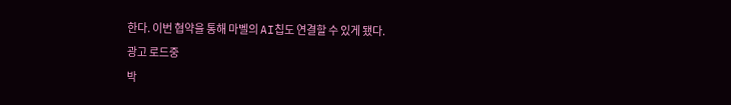한다. 이번 협약을 통해 마벨의 AI칩도 연결할 수 있게 됐다.
광고 로드중
박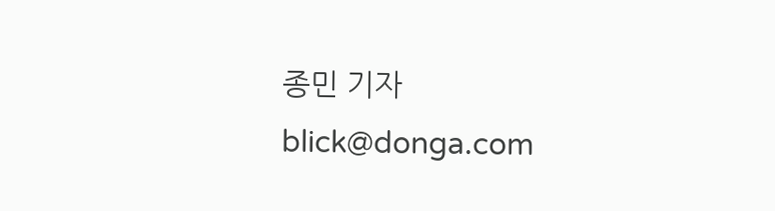종민 기자 blick@donga.com